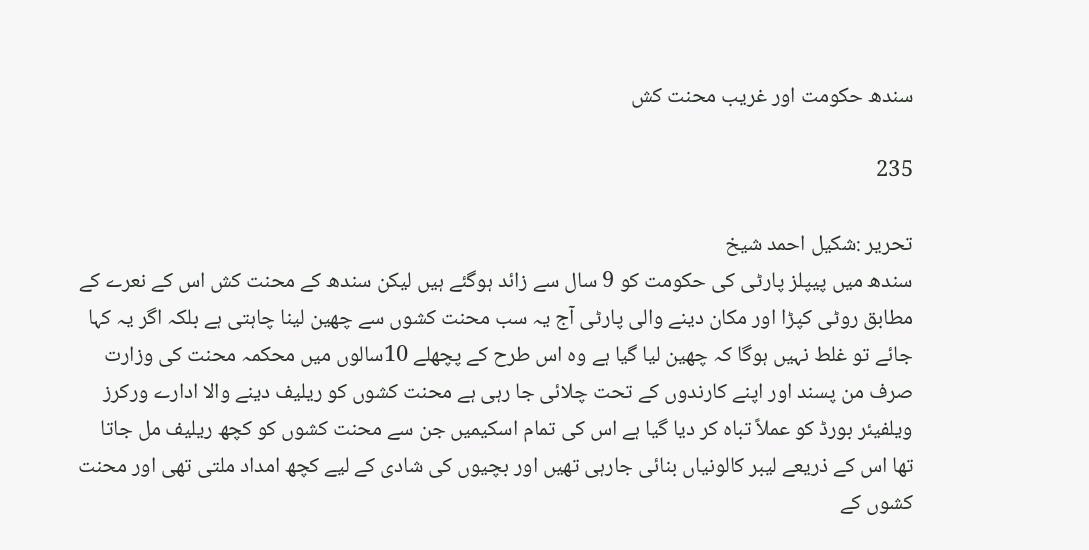سندھ حکومت اور غریب محنت کش

235

تحریر :شکیل احمد شیخ
سندھ میں پیپلز پارٹی کی حکومت کو 9 سال سے زائد ہوگئے ہیں لیکن سندھ کے محنت کش اس کے نعرے کے مطابق روٹی کپڑا اور مکان دینے والی پارٹی آج یہ سب محنت کشوں سے چھین لینا چاہتی ہے بلکہ اگر یہ کہا جائے تو غلط نہیں ہوگا کہ چھین لیا گیا ہے وہ اس طرح کے پچھلے 10سالوں میں محکمہ محنت کی وزارت صرف من پسند اور اپنے کارندوں کے تحت چلائی جا رہی ہے محنت کشوں کو ریلیف دینے والا ادارے ورکرز ویلفیئر بورڈ کو عملاً تباہ کر دیا گیا ہے اس کی تمام اسکیمیں جن سے محنت کشوں کو کچھ ریلیف مل جاتا تھا اس کے ذریعے لیبر کالونیاں بنائی جارہی تھیں اور بچیوں کی شادی کے لیے کچھ امداد ملتی تھی اور محنت کشوں کے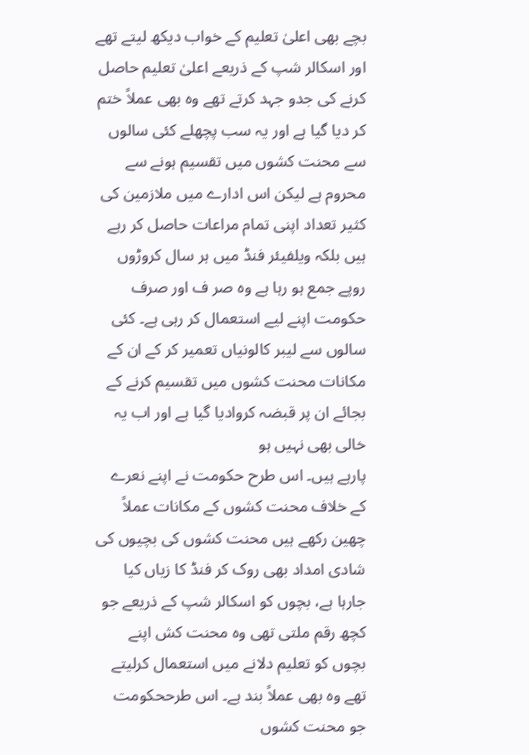بچے بھی اعلیٰ تعلیم کے خواب دیکھ لیتے تھے اور اسکالر شپ کے ذریعے اعلیٰ تعلیم حاصل کرنے کی جدو جہد کرتے تھے وہ بھی عملاً ختم کر دیا گیا ہے اور یہ سب پچھلے کئی سالوں سے محنت کشوں میں تقسیم ہونے سے محروم ہے لیکن اس ادارے میں ملازمین کی کثیر تعداد اپنی تمام مراعات حاصل کر رہے ہیں بلکہ ویلفیئر فنڈ میں ہر سال کروڑوں روپے جمع ہو رہا ہے وہ صر ف اور صرف حکومت اپنے لیے استعمال کر رہی ہے۔ کئی سالوں سے لیبر کالونیاں تعمیر کر کے ان کے مکانات محنت کشوں میں تقسیم کرنے کے بجائے ان پر قبضہ کروادیا گیا ہے اور اب یہ خالی بھی نہیں ہو
پارہے ہیں۔ اس طرح حکومت نے اپنے نعرے کے خلاف محنت کشوں کے مکانات عملاً چھین رکھے ہیں محنت کشوں کی بچیوں کی شادی امداد بھی روک کر فنڈ کا زیاں کیا جارہا ہے، بچوں کو اسکالر شپ کے ذریعے جو کچھ رقم ملتی تھی وہ محنت کش اپنے بچوں کو تعلیم دلانے میں استعمال کرلیتے تھے وہ بھی عملاً بند ہے۔ اس طرححکومت جو محنت کشوں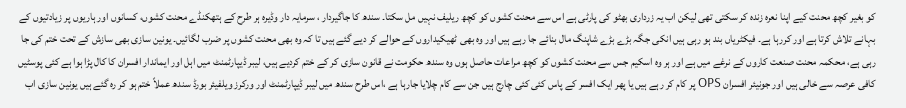کو بغیر کچھ محنت کیے اپنا نعرہ زندہ کر سکتی تھی لیکن اب یہ زرداری بھٹو کی پارٹی ہے اس سے محنت کشوں کو کچھ ریلیف نہیں مل سکتا۔ سندھ کا جاگیردار ، سرمایہ دار وڈیرہ ہر طرح کے ہتھکنڈے محنت کشوں، کسانوں اور ہاریوں پر زیادتیوں کے بہانے تلاش کرتا ہے اور کررہا ہے۔ فیکٹریاں بند ہو رہی ہیں انکی جگہ بڑے بڑے شاپنگ مال بنائے جا رہے ہیں اور وہ بھی ٹھیکیداروں کے حوالے کر دیے گئے ہیں تا کہ وہ بھی محنت کشوں پر ضرب لگائیں۔ یونین سازی بھی سازش کے تحت ختم کی جا رہی ہے، محکمہ محنت صنعت کاروں کے نرغے میں ہے اور ہر وہ اسکیم جس سے محنت کشوں کو کچھ مراعات حاصل ہوں وہ سندھ حکومت نے قانون سازی کر کے ختم کردیے ہیں، لیبر ڈیپارٹمنٹ میں اہل اور ایماندار افسران کا کال پڑا ہوا ہے کئی پوسٹیں کافی عرصہ سے خالی ہیں اور جونیئر افسران OPS پر کام کر رہے ہیں یا پھر ایک افسر کے پاس کئی کئی چارج ہیں جن سے کام چلایا جارہا ہے ،اس طرح سندھ میں لیبر ڈیپارٹمنٹ اور ورکرز ویلفیئر بورڈ سندھ عملاً ختم ہو کر رہ گئے ہیں یونین سازی اب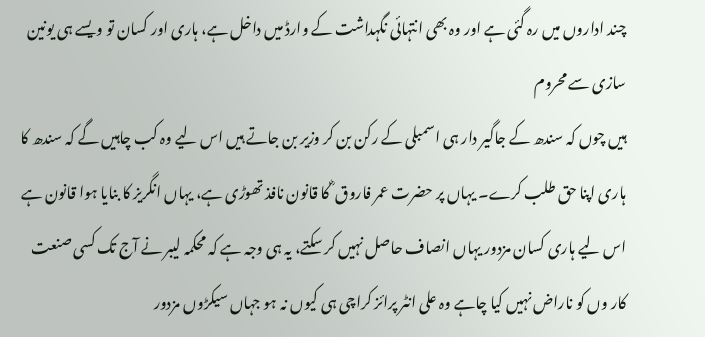چند اداروں میں رہ گئی ہے اور وہ بھی انتہائی نگہداشت کے وارڈ میں داخل ہے، ہاری اور کسان تو ویسے ہی یونین سازی سے محروم
ہیں چوں کہ سندھ کے جاگیر دار ہی اسمبلی کے رکن بن کر وزیر بن جاتے ہیں اس لیے وہ کب چاہیں گے کہ سندھ کا ہاری اپنا حق طلب کرے۔ یہاں پر حضرت عمر فاروق ؓ کا قانون نافذ تھوڑی ہے، یہاں انگریز کا بنایا ہوا قانون ہے اس لیے ہاری کسان مزدور یہاں انصاف حاصل نہیں کر سکتے، یہ ہی وجہ ہے کہ محکمہ لیبر نے آج تک کسی صنعت کار وں کو ناراض نہیں کیا چاہے وہ علی انٹر پرائز کراچی ہی کیوں نہ ہو جہاں سیکڑوں مزدور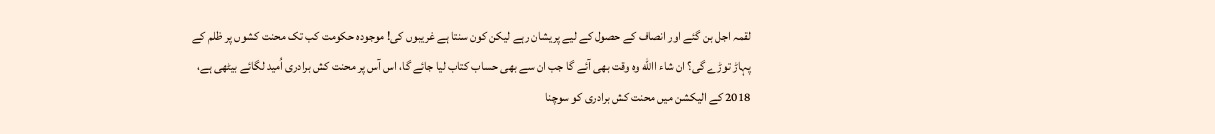لقمہ اجل بن گئے اور انصاف کے حصول کے لیے پریشان رہے لیکن کون سنتا ہے غریبوں کی! موجودہ حکومت کب تک محنت کشوں پر ظلم کے پہاڑ توڑے گی؟ ان شاء االله وہ وقت بھی آئے گا جب ان سے بھی حساب کتاب لیا جائے گا، اس آس پر محنت کش برادری اُمید لگائے بیٹھی ہے، 2018 کے الیکشن میں محنت کش برادری کو سوچنا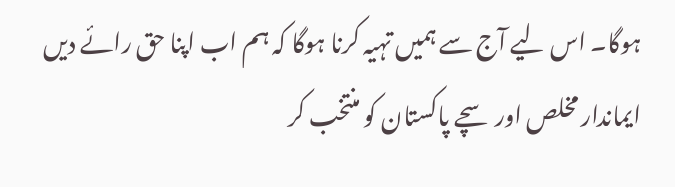ہوگا۔ اس لیے آج سے ہمیں تہیہ کرنا ہوگا کہ ہم اب اپنا حق رائے دیں ایماندار مخلص اور سچے پاکستان کو منتخب کر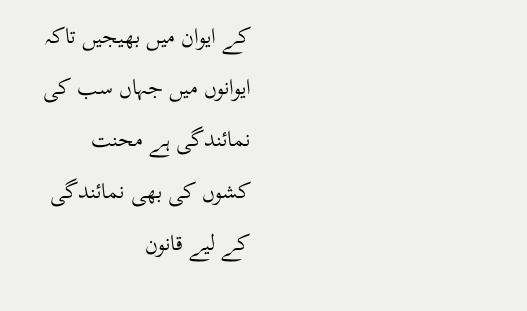کے ایوان میں بھیجیں تاکہ ایوانوں میں جہاں سب کی نمائندگی ہے محنت کشوں کی بھی نمائندگی کے لیے قانون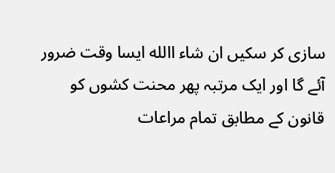سازی کر سکیں ان شاء االله ایسا وقت ضرور آئے گا اور ایک مرتبہ پھر محنت کشوں کو قانون کے مطابق تمام مراعات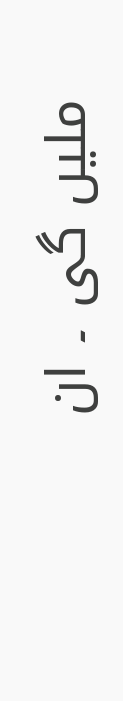ملیں گی ۔ ان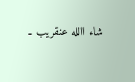شاء االله عنقریب ۔